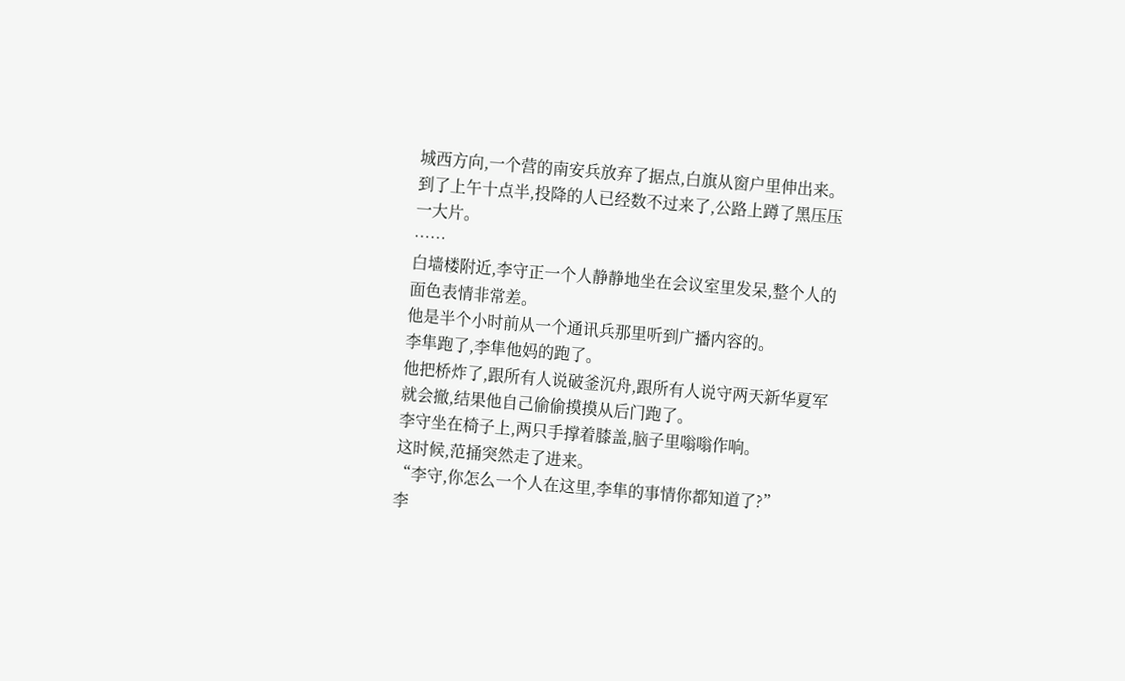城西方向,一个营的南安兵放弃了据点,白旗从窗户里伸出来。
到了上午十点半,投降的人已经数不过来了,公路上蹲了黑压压一大片。
……
白墙楼附近,李守正一个人静静地坐在会议室里发呆,整个人的面色表情非常差。
他是半个小时前从一个通讯兵那里听到广播内容的。
李隼跑了,李隼他妈的跑了。
他把桥炸了,跟所有人说破釜沉舟,跟所有人说守两天新华夏军就会撤,结果他自己偷偷摸摸从后门跑了。
李守坐在椅子上,两只手撑着膝盖,脑子里嗡嗡作响。
这时候,范捅突然走了进来。
“李守,你怎么一个人在这里,李隼的事情你都知道了?”
李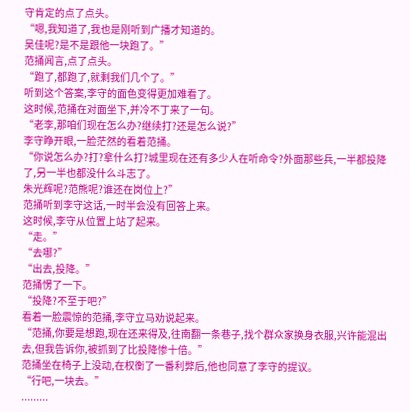守肯定的点了点头。
“嗯,我知道了,我也是刚听到广播才知道的。
吴佳呢?是不是跟他一块跑了。”
范捅闻言,点了点头。
“跑了,都跑了,就剩我们几个了。”
听到这个答案,李守的面色变得更加难看了。
这时候,范捅在对面坐下,并冷不丁来了一句。
“老李,那咱们现在怎么办?继续打?还是怎么说?”
李守睁开眼,一脸茫然的看着范捅。
“你说怎么办?打?拿什么打?城里现在还有多少人在听命令?外面那些兵,一半都投降了,另一半也都没什么斗志了。
朱光辉呢?范熊呢?谁还在岗位上?”
范捅听到李守这话,一时半会没有回答上来。
这时候,李守从位置上站了起来。
“走。”
“去哪?”
“出去,投降。”
范捅愣了一下。
“投降?不至于吧?”
看着一脸震惊的范捅,李守立马劝说起来。
“范捅,你要是想跑,现在还来得及,往南翻一条巷子,找个群众家换身衣服,兴许能混出去,但我告诉你,被抓到了比投降惨十倍。”
范捅坐在椅子上没动,在权衡了一番利弊后,他也同意了李守的提议。
“行吧,一块去。”
.........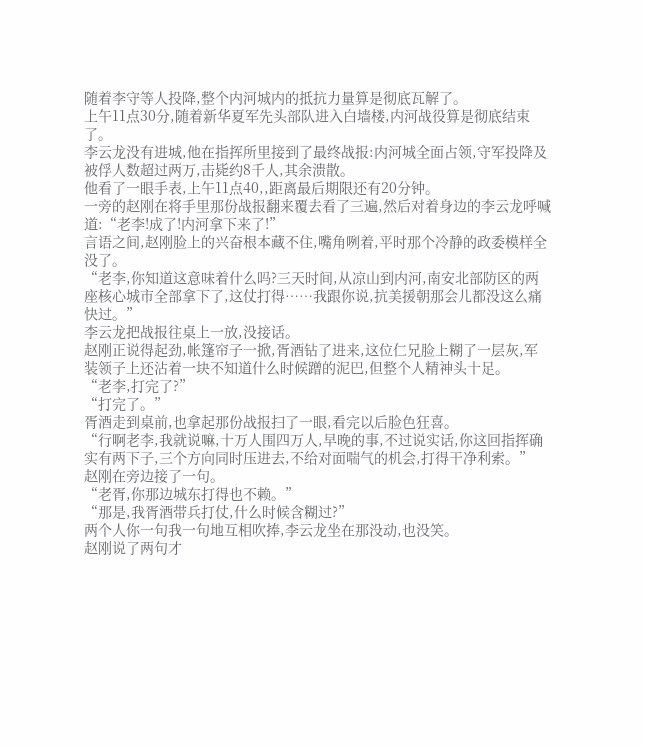随着李守等人投降,整个内河城内的抵抗力量算是彻底瓦解了。
上午11点30分,随着新华夏军先头部队进入白墙楼,内河战役算是彻底结束了。
李云龙没有进城,他在指挥所里接到了最终战报:内河城全面占领,守军投降及被俘人数超过两万,击毙约8千人,其余溃散。
他看了一眼手表,上午11点40,,距离最后期限还有20分钟。
一旁的赵刚在将手里那份战报翻来覆去看了三遍,然后对着身边的李云龙呼喊道:“老李!成了!内河拿下来了!”
言语之间,赵刚脸上的兴奋根本藏不住,嘴角咧着,平时那个冷静的政委模样全没了。
“老李,你知道这意味着什么吗?三天时间,从凉山到内河,南安北部防区的两座核心城市全部拿下了,这仗打得……我跟你说,抗美援朝那会儿都没这么痛快过。”
李云龙把战报往桌上一放,没接话。
赵刚正说得起劲,帐篷帘子一掀,胥酒钻了进来,这位仁兄脸上糊了一层灰,军装领子上还沾着一块不知道什么时候蹭的泥巴,但整个人精神头十足。
“老李,打完了?”
“打完了。”
胥酒走到桌前,也拿起那份战报扫了一眼,看完以后脸色狂喜。
“行啊老李,我就说嘛,十万人围四万人,早晚的事,不过说实话,你这回指挥确实有两下子,三个方向同时压进去,不给对面喘气的机会,打得干净利索。”
赵刚在旁边接了一句。
“老胥,你那边城东打得也不赖。”
“那是,我胥酒带兵打仗,什么时候含糊过?”
两个人你一句我一句地互相吹捧,李云龙坐在那没动,也没笑。
赵刚说了两句才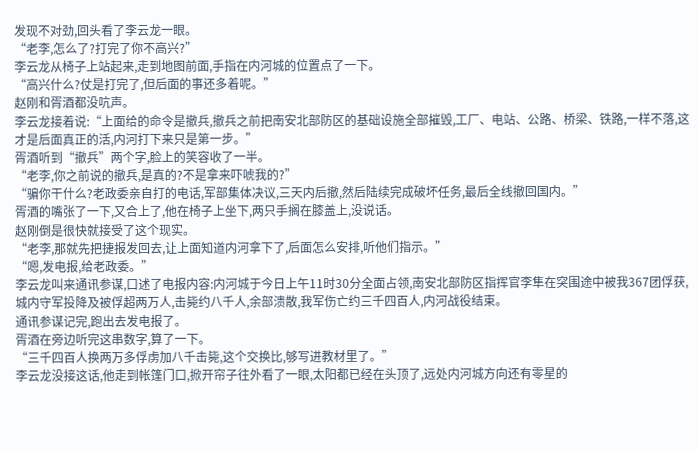发现不对劲,回头看了李云龙一眼。
“老李,怎么了?打完了你不高兴?”
李云龙从椅子上站起来,走到地图前面,手指在内河城的位置点了一下。
“高兴什么?仗是打完了,但后面的事还多着呢。”
赵刚和胥酒都没吭声。
李云龙接着说:“上面给的命令是撤兵,撤兵之前把南安北部防区的基础设施全部摧毁,工厂、电站、公路、桥梁、铁路,一样不落,这才是后面真正的活,内河打下来只是第一步。”
胥酒听到“撤兵”两个字,脸上的笑容收了一半。
“老李,你之前说的撤兵,是真的?不是拿来吓唬我的?”
“骗你干什么?老政委亲自打的电话,军部集体决议,三天内后撤,然后陆续完成破坏任务,最后全线撤回国内。”
胥酒的嘴张了一下,又合上了,他在椅子上坐下,两只手搁在膝盖上,没说话。
赵刚倒是很快就接受了这个现实。
“老李,那就先把捷报发回去,让上面知道内河拿下了,后面怎么安排,听他们指示。”
“嗯,发电报,给老政委。”
李云龙叫来通讯参谋,口述了电报内容:内河城于今日上午11时30分全面占领,南安北部防区指挥官李隼在突围途中被我367团俘获,城内守军投降及被俘超两万人,击毙约八千人,余部溃散,我军伤亡约三千四百人,内河战役结束。
通讯参谋记完,跑出去发电报了。
胥酒在旁边听完这串数字,算了一下。
“三千四百人换两万多俘虏加八千击毙,这个交换比,够写进教材里了。”
李云龙没接这话,他走到帐篷门口,掀开帘子往外看了一眼,太阳都已经在头顶了,远处内河城方向还有零星的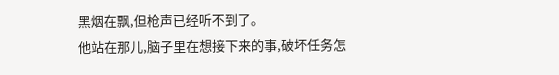黑烟在飘,但枪声已经听不到了。
他站在那儿,脑子里在想接下来的事,破坏任务怎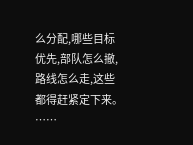么分配,哪些目标优先,部队怎么撤,路线怎么走,这些都得赶紧定下来。
……